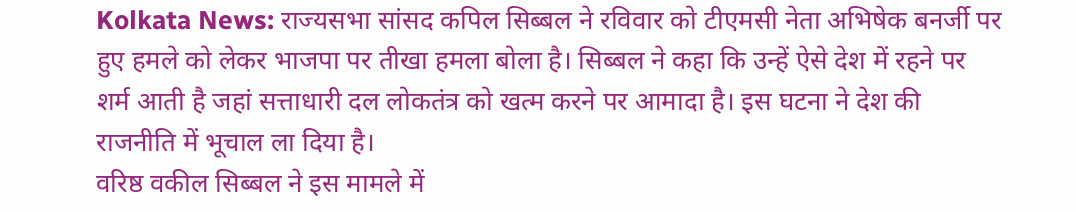Kolkata News: राज्यसभा सांसद कपिल सिब्बल ने रविवार को टीएमसी नेता अभिषेक बनर्जी पर हुए हमले को लेकर भाजपा पर तीखा हमला बोला है। सिब्बल ने कहा कि उन्हें ऐसे देश में रहने पर शर्म आती है जहां सत्ताधारी दल लोकतंत्र को खत्म करने पर आमादा है। इस घटना ने देश की राजनीति में भूचाल ला दिया है।
वरिष्ठ वकील सिब्बल ने इस मामले में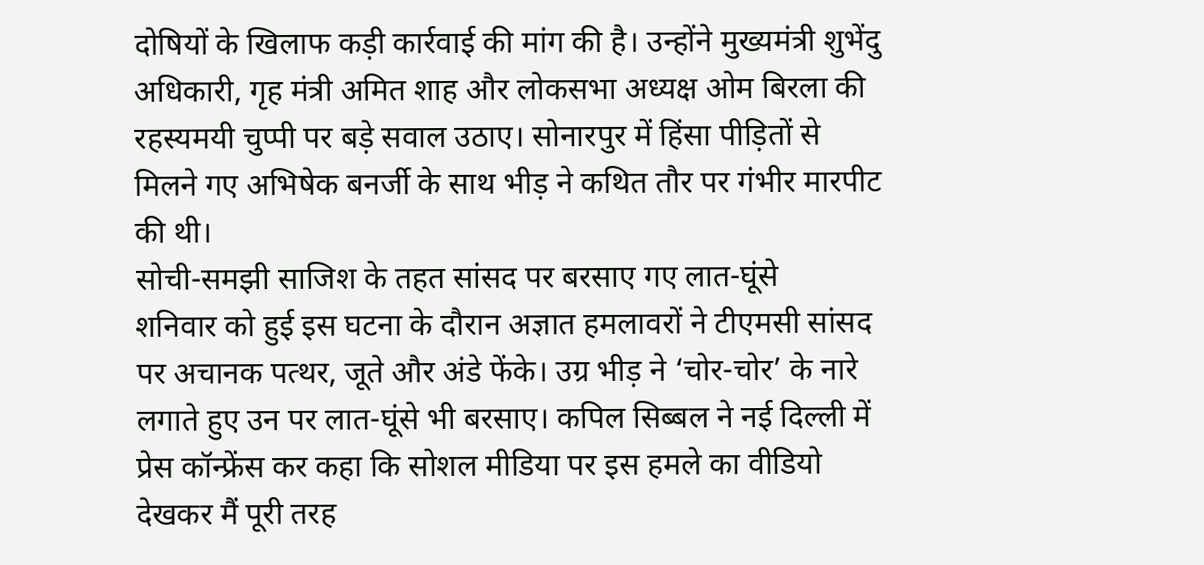दोषियों के खिलाफ कड़ी कार्रवाई की मांग की है। उन्होंने मुख्यमंत्री शुभेंदु अधिकारी, गृह मंत्री अमित शाह और लोकसभा अध्यक्ष ओम बिरला की रहस्यमयी चुप्पी पर बड़े सवाल उठाए। सोनारपुर में हिंसा पीड़ितों से मिलने गए अभिषेक बनर्जी के साथ भीड़ ने कथित तौर पर गंभीर मारपीट की थी।
सोची-समझी साजिश के तहत सांसद पर बरसाए गए लात-घूंसे
शनिवार को हुई इस घटना के दौरान अज्ञात हमलावरों ने टीएमसी सांसद पर अचानक पत्थर, जूते और अंडे फेंके। उग्र भीड़ ने ‘चोर-चोर’ के नारे लगाते हुए उन पर लात-घूंसे भी बरसाए। कपिल सिब्बल ने नई दिल्ली में प्रेस कॉन्फ्रेंस कर कहा कि सोशल मीडिया पर इस हमले का वीडियो देखकर मैं पूरी तरह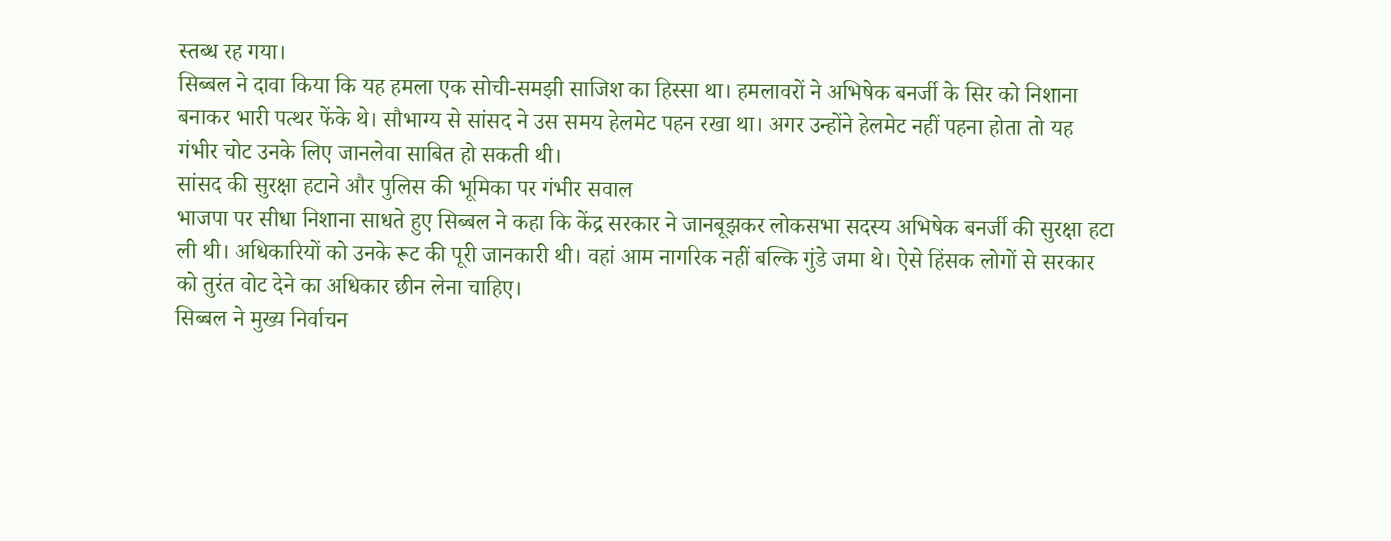स्तब्ध रह गया।
सिब्बल ने दावा किया कि यह हमला एक सोची-समझी साजिश का हिस्सा था। हमलावरों ने अभिषेक बनर्जी के सिर को निशाना बनाकर भारी पत्थर फेंके थे। सौभाग्य से सांसद ने उस समय हेलमेट पहन रखा था। अगर उन्होंने हेलमेट नहीं पहना होता तो यह गंभीर चोट उनके लिए जानलेवा साबित हो सकती थी।
सांसद की सुरक्षा हटाने और पुलिस की भूमिका पर गंभीर सवाल
भाजपा पर सीधा निशाना साधते हुए सिब्बल ने कहा कि केंद्र सरकार ने जानबूझकर लोकसभा सदस्य अभिषेक बनर्जी की सुरक्षा हटा ली थी। अधिकारियों को उनके रूट की पूरी जानकारी थी। वहां आम नागरिक नहीं बल्कि गुंडे जमा थे। ऐसे हिंसक लोगों से सरकार को तुरंत वोट देने का अधिकार छीन लेना चाहिए।
सिब्बल ने मुख्य निर्वाचन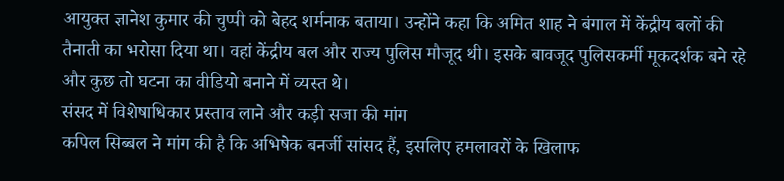आयुक्त ज्ञानेश कुमार की चुप्पी को बेहद शर्मनाक बताया। उन्होंने कहा कि अमित शाह ने बंगाल में केंद्रीय बलों की तैनाती का भरोसा दिया था। वहां केंद्रीय बल और राज्य पुलिस मौजूद थी। इसके बावजूद पुलिसकर्मी मूकदर्शक बने रहे और कुछ तो घटना का वीडियो बनाने में व्यस्त थे।
संसद में विशेषाधिकार प्रस्ताव लाने और कड़ी सजा की मांग
कपिल सिब्बल ने मांग की है कि अभिषेक बनर्जी सांसद हैं, इसलिए हमलावरों के खिलाफ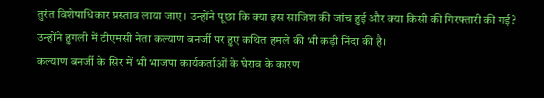तुरंत विशेषाधिकार प्रस्ताव लाया जाए। उन्होंने पूछा कि क्या इस साजिश की जांच हुई और क्या किसी की गिरफ्तारी की गई? उन्होंने हुगली में टीएमसी नेता कल्याण बनर्जी पर हुए कथित हमले की भी कड़ी निंदा की है।
कल्याण बनर्जी के सिर में भी भाजपा कार्यकर्ताओं के घेराव के कारण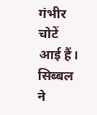गंभीर चोटें आई हैं। सिब्बल ने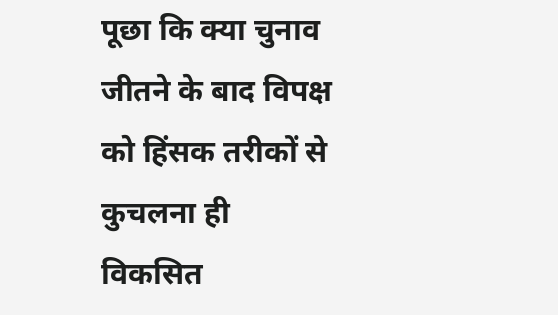पूछा कि क्या चुनाव जीतने के बाद विपक्ष को हिंसक तरीकों से कुचलना ही विकसित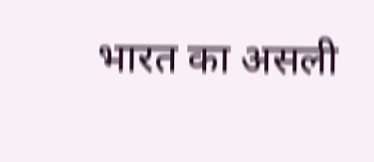भारत का असली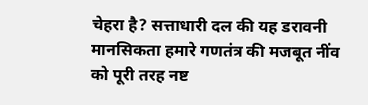चेहरा है? सत्ताधारी दल की यह डरावनी मानसिकता हमारे गणतंत्र की मजबूत नींव को पूरी तरह नष्ट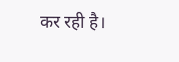कर रही है।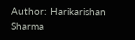Author: Harikarishan Sharma